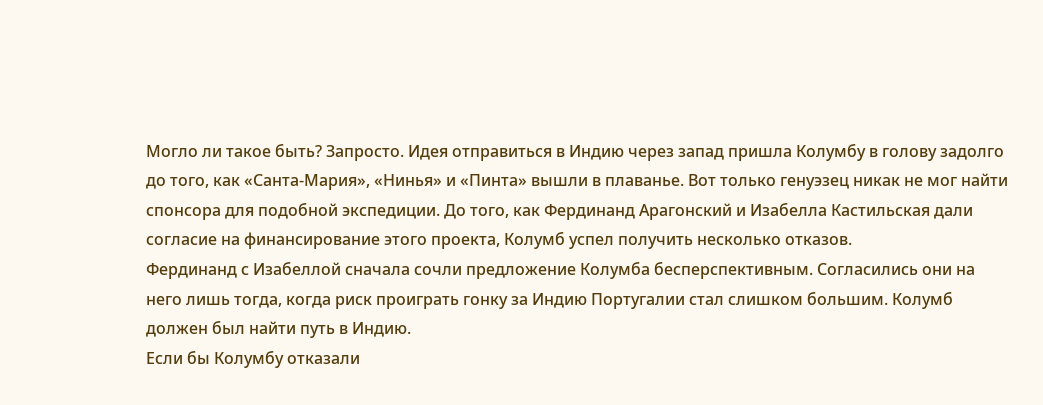Могло ли такое быть? Запросто. Идея отправиться в Индию через запад пришла Колумбу в голову задолго до того, как «Санта-Мария», «Нинья» и «Пинта» вышли в плаванье. Вот только генуэзец никак не мог найти спонсора для подобной экспедиции. До того, как Фердинанд Арагонский и Изабелла Кастильская дали согласие на финансирование этого проекта, Колумб успел получить несколько отказов.
Фердинанд с Изабеллой сначала сочли предложение Колумба бесперспективным. Согласились они на него лишь тогда, когда риск проиграть гонку за Индию Португалии стал слишком большим. Колумб должен был найти путь в Индию.
Если бы Колумбу отказали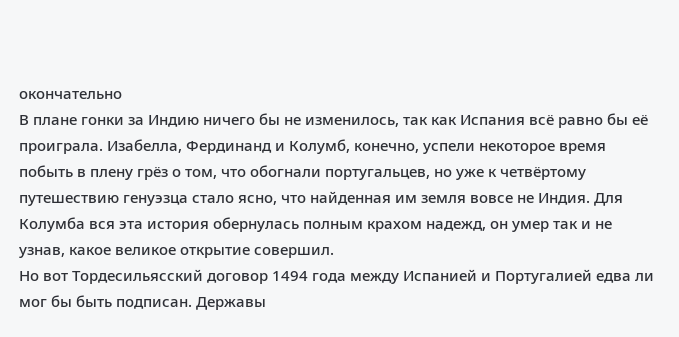окончательно
В плане гонки за Индию ничего бы не изменилось, так как Испания всё равно бы её проиграла. Изабелла, Фердинанд и Колумб, конечно, успели некоторое время побыть в плену грёз о том, что обогнали португальцев, но уже к четвёртому путешествию генуэзца стало ясно, что найденная им земля вовсе не Индия. Для Колумба вся эта история обернулась полным крахом надежд, он умер так и не узнав, какое великое открытие совершил.
Но вот Тордесильясский договор 1494 года между Испанией и Португалией едва ли мог бы быть подписан. Державы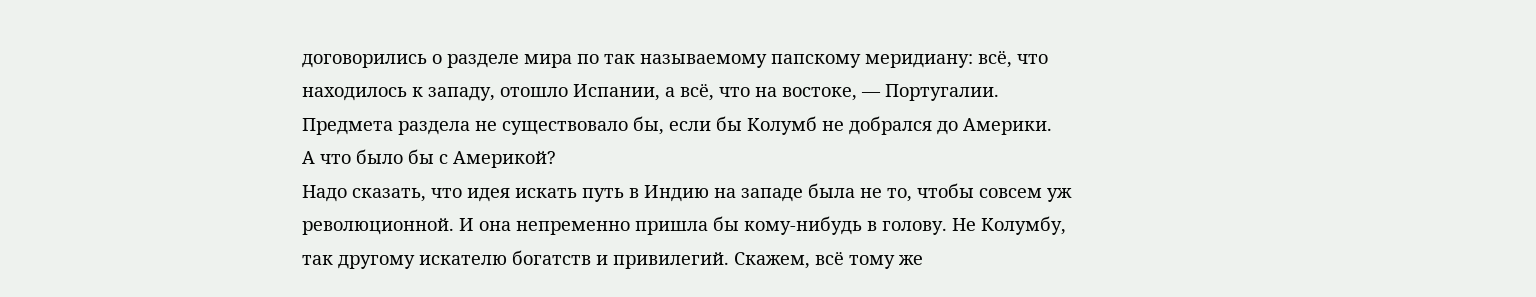договорились о разделе мира по так называемому папскому меридиану: всё, что находилось к западу, отошло Испании, а всё, что на востоке, — Португалии. Предмета раздела не существовало бы, если бы Колумб не добрался до Америки.
А что было бы с Америкой?
Надо сказать, что идея искать путь в Индию на западе была не то, чтобы совсем уж революционной. И она непременно пришла бы кому-нибудь в голову. Не Колумбу, так другому искателю богатств и привилегий. Скажем, всё тому же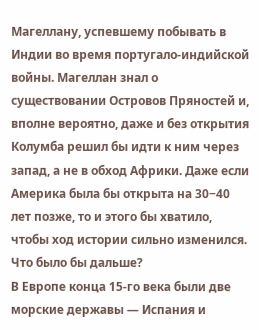Магеллану, успевшему побывать в Индии во время португало-индийской войны. Магеллан знал о существовании Островов Пряностей и, вполне вероятно, даже и без открытия Колумба решил бы идти к ним через запад, а не в обход Африки. Даже если Америка была бы открыта на 30−40 лет позже, то и этого бы хватило, чтобы ход истории сильно изменился.
Что было бы дальше?
В Европе конца 15-го века были две морские державы — Испания и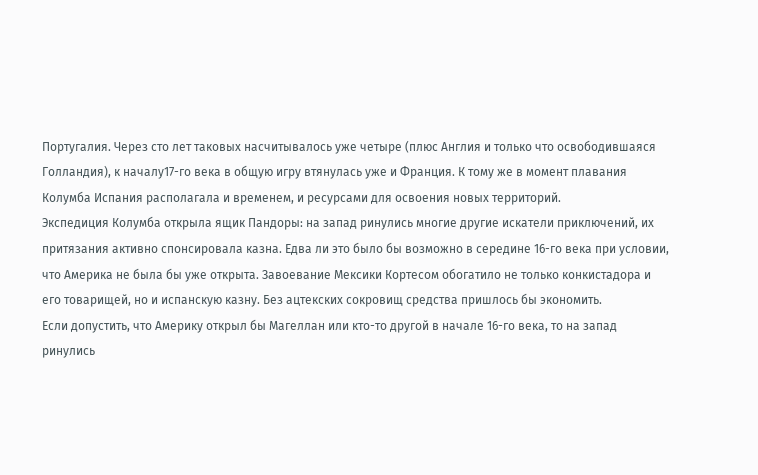Португалия. Через сто лет таковых насчитывалось уже четыре (плюс Англия и только что освободившаяся Голландия), к началу17-го века в общую игру втянулась уже и Франция. К тому же в момент плавания Колумба Испания располагала и временем, и ресурсами для освоения новых территорий.
Экспедиция Колумба открыла ящик Пандоры: на запад ринулись многие другие искатели приключений, их притязания активно спонсировала казна. Едва ли это было бы возможно в середине 16-го века при условии, что Америка не была бы уже открыта. Завоевание Мексики Кортесом обогатило не только конкистадора и его товарищей, но и испанскую казну. Без ацтекских сокровищ средства пришлось бы экономить.
Если допустить, что Америку открыл бы Магеллан или кто-то другой в начале 16-го века, то на запад ринулись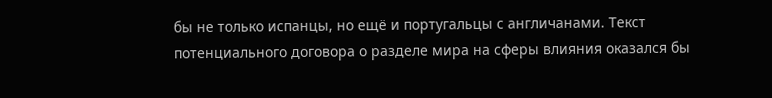бы не только испанцы, но ещё и португальцы с англичанами. Текст потенциального договора о разделе мира на сферы влияния оказался бы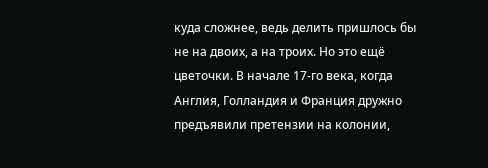куда сложнее, ведь делить пришлось бы не на двоих, а на троих. Но это ещё цветочки. В начале 17-го века, когда Англия, Голландия и Франция дружно предъявили претензии на колонии,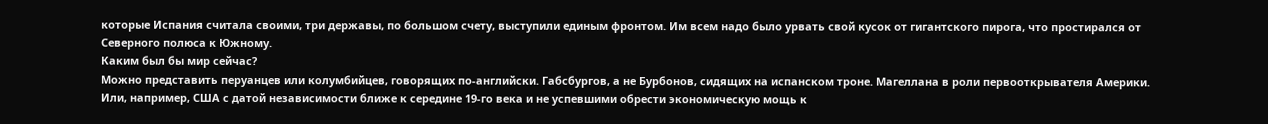которые Испания считала своими, три державы, по большом счету, выступили единым фронтом. Им всем надо было урвать свой кусок от гигантского пирога, что простирался от Северного полюса к Южному.
Каким был бы мир сейчас?
Можно представить перуанцев или колумбийцев, говорящих по-английски. Габсбургов, а не Бурбонов, сидящих на испанском троне. Магеллана в роли первооткрывателя Америки. Или, например, США с датой независимости ближе к середине 19-го века и не успевшими обрести экономическую мощь к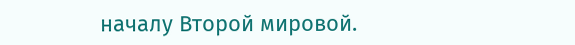началу Второй мировой.